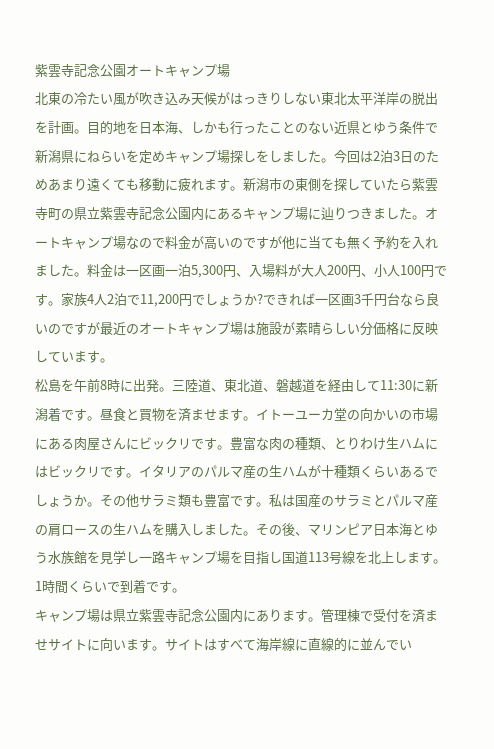紫雲寺記念公園オートキャンプ場
北東の冷たい風が吹き込み天候がはっきりしない東北太平洋岸の脱出を計画。目的地を日本海、しかも行ったことのない近県とゆう条件で新潟県にねらいを定めキャンプ場探しをしました。今回は2泊3日のためあまり遠くても移動に疲れます。新潟市の東側を探していたら紫雲寺町の県立紫雲寺記念公園内にあるキャンプ場に辿りつきました。オートキャンプ場なので料金が高いのですが他に当ても無く予約を入れました。料金は一区画一泊5,300円、入場料が大人200円、小人100円です。家族4人2泊で11,200円でしょうか?できれば一区画3千円台なら良いのですが最近のオートキャンプ場は施設が素晴らしい分価格に反映しています。
松島を午前8時に出発。三陸道、東北道、磐越道を経由して11:30に新潟着です。昼食と買物を済ませます。イトーユーカ堂の向かいの市場にある肉屋さんにビックリです。豊富な肉の種類、とりわけ生ハムにはビックリです。イタリアのパルマ産の生ハムが十種類くらいあるでしょうか。その他サラミ類も豊富です。私は国産のサラミとパルマ産の肩ロースの生ハムを購入しました。その後、マリンピア日本海とゆう水族館を見学し一路キャンプ場を目指し国道113号線を北上します。1時間くらいで到着です。
キャンプ場は県立紫雲寺記念公園内にあります。管理棟で受付を済ませサイトに向います。サイトはすべて海岸線に直線的に並んでい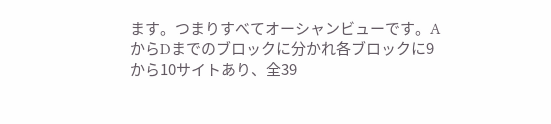ます。つまりすべてオーシャンビューです。AからDまでのブロックに分かれ各ブロックに9から10サイトあり、全39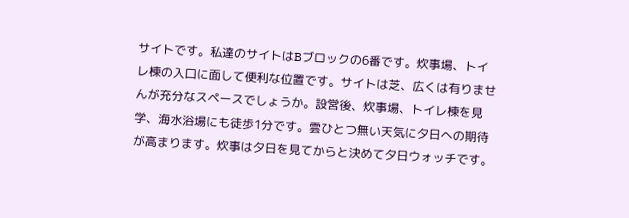サイトです。私達のサイトはBブロックの6番です。炊事場、トイレ棟の入口に面して便利な位置です。サイトは芝、広くは有りませんが充分なスペースでしょうか。設営後、炊事場、トイレ棟を見学、海水浴場にも徒歩1分です。雲ひとつ無い天気に夕日への期待が高まります。炊事は夕日を見てからと決めて夕日ウォッチです。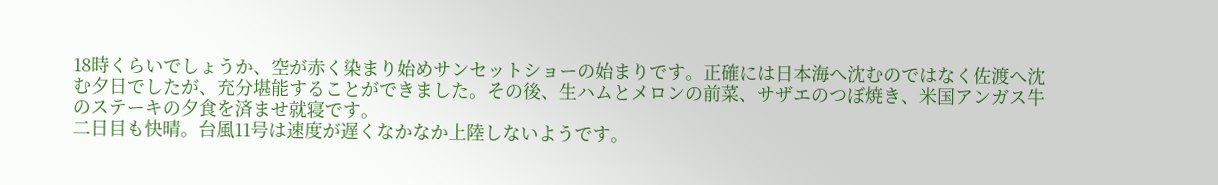18時くらいでしょうか、空が赤く染まり始めサンセットショーの始まりです。正確には日本海へ沈むのではなく佐渡へ沈む夕日でしたが、充分堪能することができました。その後、生ハムとメロンの前菜、サザエのつぼ焼き、米国アンガス牛のステーキの夕食を済ませ就寝です。
二日目も快晴。台風11号は速度が遅くなかなか上陸しないようです。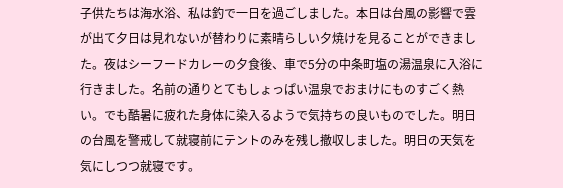子供たちは海水浴、私は釣で一日を過ごしました。本日は台風の影響で雲が出て夕日は見れないが替わりに素晴らしい夕焼けを見ることができました。夜はシーフードカレーの夕食後、車で5分の中条町塩の湯温泉に入浴に行きました。名前の通りとてもしょっぱい温泉でおまけにものすごく熱い。でも酷暑に疲れた身体に染入るようで気持ちの良いものでした。明日の台風を警戒して就寝前にテントのみを残し撤収しました。明日の天気を気にしつつ就寝です。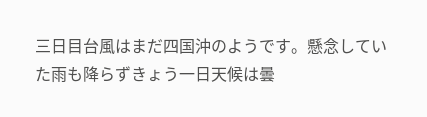三日目台風はまだ四国沖のようです。懸念していた雨も降らずきょう一日天候は曇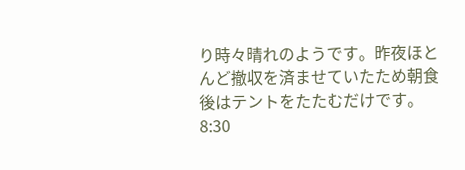り時々晴れのようです。昨夜ほとんど撤収を済ませていたため朝食後はテントをたたむだけです。8:30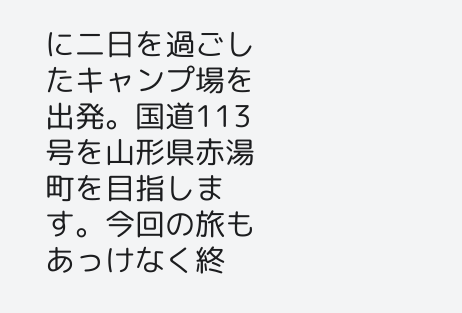に二日を過ごしたキャンプ場を出発。国道113号を山形県赤湯町を目指します。今回の旅もあっけなく終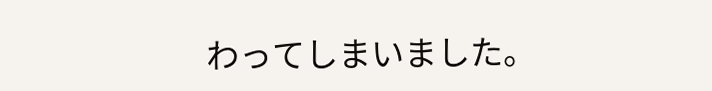わってしまいました。